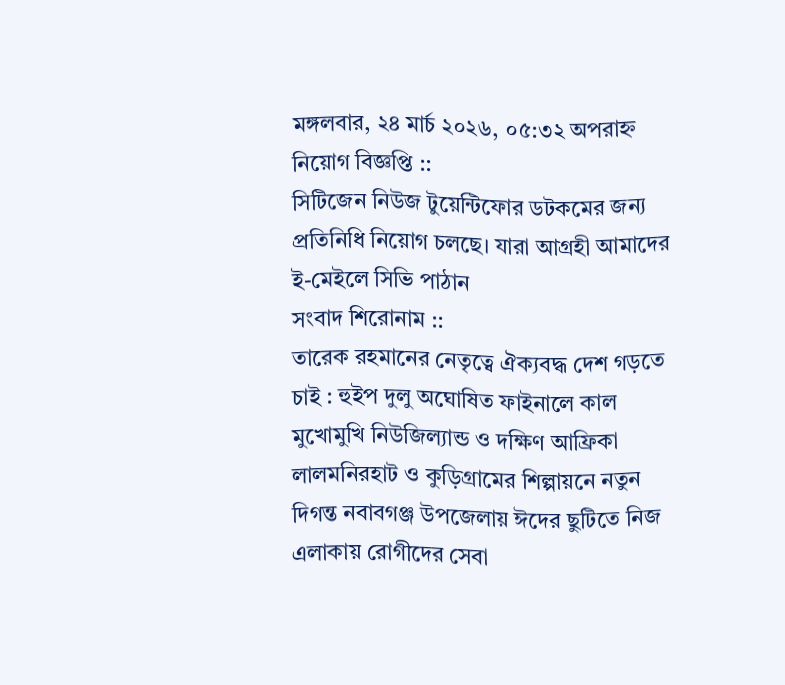মঙ্গলবার, ২৪ মার্চ ২০২৬, ০৫:৩২ অপরাহ্ন
নিয়োগ বিজ্ঞপ্তি ::
সিটিজেন নিউজ টুয়েন্টিফোর ডটকমের জন্য প্রতিনিধি নিয়োগ চলছে। যারা আগ্রহী আমাদের ই-মেইলে সিভি পাঠান
সংবাদ শিরোনাম ::
তারেক রহমানের নেতৃত্বে ঐক্যবদ্ধ দেশ গড়তে চাই : হুইপ দুলু অঘোষিত ফাইনালে কাল মুখোমুখি নিউজিল্যান্ড ও দক্ষিণ আফ্রিকা লালমনিরহাট ও কুড়িগ্রামের শিল্পায়নে নতুন দিগন্ত নবাবগঞ্জ উপজেলায় ঈদের ছুটিতে নিজ এলাকায় রোগীদের সেবা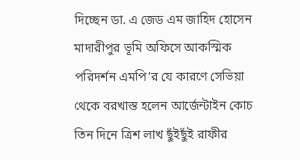দিচ্ছেন ডা. এ জেড এম জাহিদ হোসেন মাদারীপুর ভূমি অফিসে আকস্মিক পরিদর্শন এমপি’র যে কারণে সেভিয়া থেকে বরখাস্ত হলেন আর্জেন্টাইন কোচ তিন দিনে ত্রিশ লাখ ছুঁইছুঁই রাফীর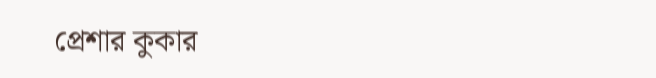প্রেশার কুকার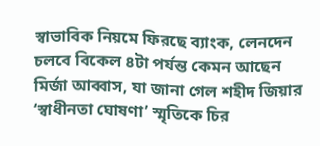স্বাভাবিক নিয়মে ফিরছে ব্যাংক, লেনদেন চলবে বিকেল ৪টা পর্যন্ত কেমন আছেন মির্জা আব্বাস, যা জানা গেল শহীদ জিয়ার ‘স্বাধীনতা ঘোষণা’ স্মৃতিকে চির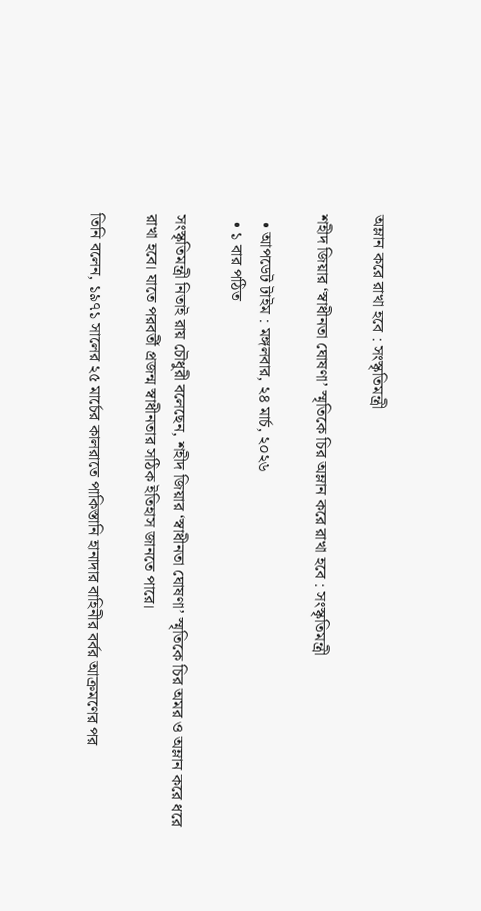অম্লান করে রাখা হবে : সংস্কৃতিমন্ত্রী

শহীদ জিয়ার ‘স্বাধীনতা ঘোষণা’ স্মৃতিকে চির অম্লান করে রাখা হবে : সংস্কৃতিমন্ত্রী

  • আপডেট টাইম : মঙ্গলবার, ২৪ মার্চ, ২০২৬
  • ১ বার পঠিত

সংস্কৃতিমন্ত্রী নিতাই রায় চৌধুরী বলেছেন, শহীদ জিয়ার ‘স্বাধীনতা ঘোষণা’ স্মৃতিকে চির অমর ও অম্লান করে ধরে রাখা হবে। যাতে পরবর্তী প্রজন্ম স্বাধীনতার সঠিক ইতিহাস জানতে পারে।

তিনি বলেন, ১৯৭১ সালের ২৫ মার্চের কালরাতে পাকিস্তানি হানাদার বাহিনীর বর্বর আক্রমণের পর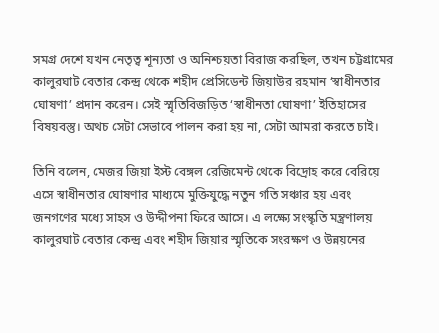সমগ্র দেশে যখন নেতৃত্ব শূন্যতা ও অনিশ্চয়তা বিরাজ করছিল, তখন চট্টগ্রামের কালুরঘাট বেতার কেন্দ্র থেকে শহীদ প্রেসিডেন্ট জিয়াউর রহমান ‘স্বাধীনতার ঘোষণা’ প্রদান করেন। সেই স্মৃতিবিজড়িত ‘স্বাধীনতা ঘোষণা’ ইতিহাসের বিষয়বস্তু। অথচ সেটা সেভাবে পালন করা হয় না, সেটা আমরা করতে চাই।

তিনি বলেন, মেজর জিয়া ইস্ট বেঙ্গল রেজিমেন্ট থেকে বিদ্রোহ করে বেরিয়ে এসে স্বাধীনতার ঘোষণার মাধ্যমে মুক্তিযুদ্ধে নতুন গতি সঞ্চার হয় এবং জনগণের মধ্যে সাহস ও উদ্দীপনা ফিরে আসে। এ লক্ষ্যে সংস্কৃতি মন্ত্রণালয় কালুরঘাট বেতার কেন্দ্র এবং শহীদ জিয়ার স্মৃতিকে সংরক্ষণ ও উন্নয়নের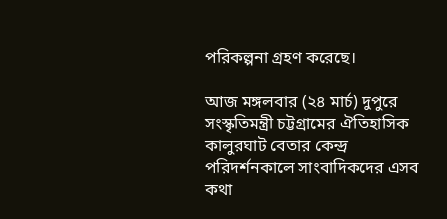পরিকল্পনা গ্রহণ করেছে।

আজ মঙ্গলবার (২৪ মার্চ) দুপুরে সংস্কৃতিমন্ত্রী চট্টগ্রামের ঐতিহাসিক কালুরঘাট বেতার কেন্দ্র পরিদর্শনকালে সাংবাদিকদের এসব কথা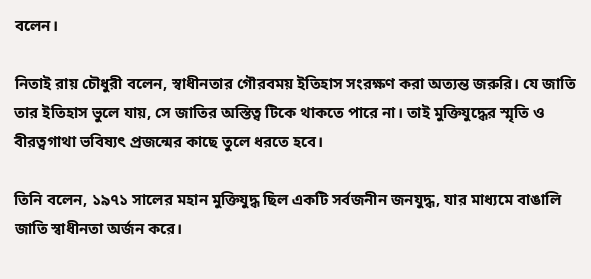বলেন।

নিতাই রায় চৌধুরী বলেন, স্বাধীনতার গৌরবময় ইতিহাস সংরক্ষণ করা অত্যন্ত জরুরি। যে জাতি তার ইতিহাস ভুলে যায়, সে জাতির অস্তিত্ব টিকে থাকতে পারে না। তাই মুক্তিযুদ্ধের স্মৃতি ও বীরত্বগাথা ভবিষ্যৎ প্রজন্মের কাছে তুলে ধরতে হবে।

তিনি বলেন, ১৯৭১ সালের মহান মুক্তিযুদ্ধ ছিল একটি সর্বজনীন জনযুদ্ধ, যার মাধ্যমে বাঙালি জাতি স্বাধীনতা অর্জন করে।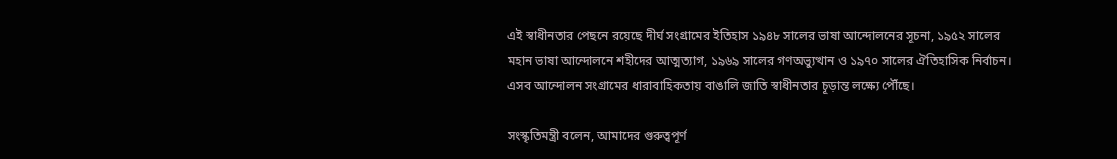এই স্বাধীনতার পেছনে রয়েছে দীর্ঘ সংগ্রামের ইতিহাস ১৯৪৮ সালের ভাষা আন্দোলনের সূচনা, ১৯৫২ সালের মহান ভাষা আন্দোলনে শহীদের আত্মত্যাগ, ১৯৬৯ সালের গণঅভ্যুত্থান ও ১৯৭০ সালের ঐতিহাসিক নির্বাচন। এসব আন্দোলন সংগ্রামের ধারাবাহিকতায় বাঙালি জাতি স্বাধীনতার চূড়ান্ত লক্ষ্যে পৌঁছে।

সংস্কৃতিমন্ত্রী বলেন, আমাদের গুরুত্বপূর্ণ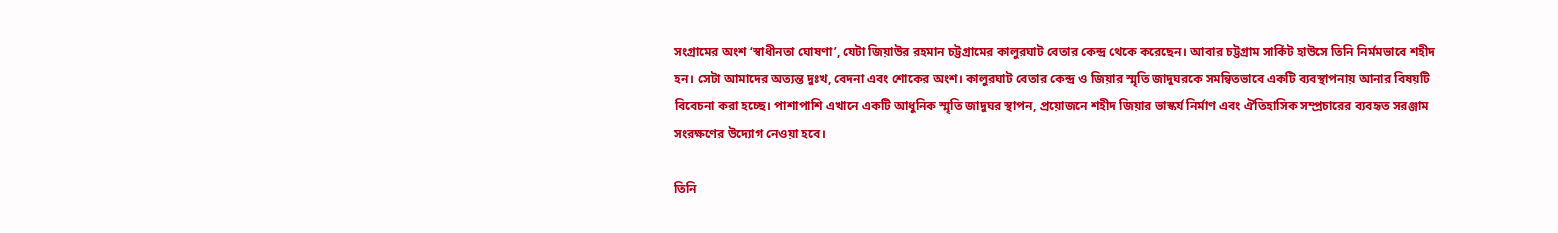সংগ্রামের অংশ ‘স্বাধীনতা ঘোষণা’, যেটা জিয়াউর রহমান চট্টগ্রামের কালুরঘাট বেতার কেন্দ্র থেকে করেছেন। আবার চট্টগ্রাম সার্কিট হাউসে তিনি নির্মমভাবে শহীদ হন। সেটা আমাদের অত্যন্ত দুঃখ, বেদনা এবং শোকের অংশ। কালুরঘাট বেতার কেন্দ্র ও জিয়ার স্মৃতি জাদুঘরকে সমন্বিতভাবে একটি ব্যবস্থাপনায় আনার বিষয়টি বিবেচনা করা হচ্ছে। পাশাপাশি এখানে একটি আধুনিক স্মৃতি জাদুঘর স্থাপন, প্রয়োজনে শহীদ জিয়ার ভাস্কর্য নির্মাণ এবং ঐতিহাসিক সম্প্রচারের ব্যবহৃত সরঞ্জাম সংরক্ষণের উদ্যোগ নেওয়া হবে।

তিনি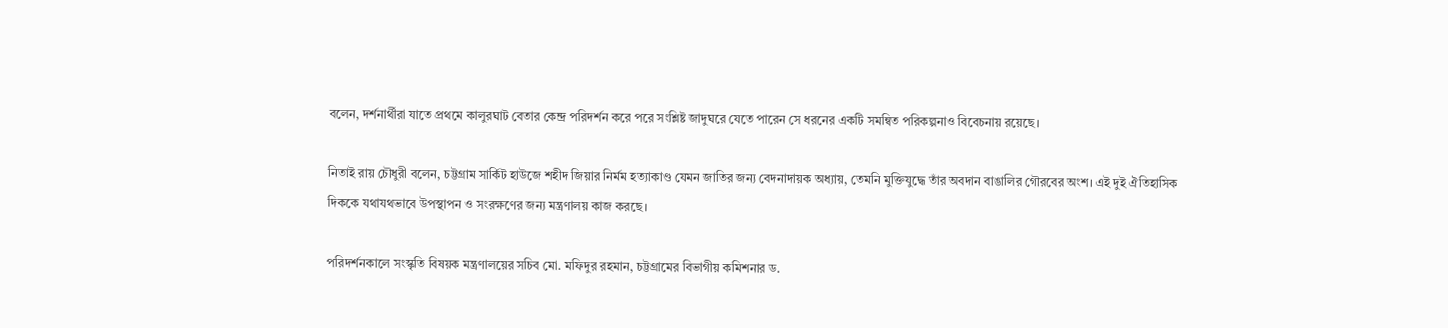বলেন, দর্শনার্থীরা যাতে প্রথমে কালুরঘাট বেতার কেন্দ্র পরিদর্শন করে পরে সংশ্লিষ্ট জাদুঘরে যেতে পারেন সে ধরনের একটি সমন্বিত পরিকল্পনাও বিবেচনায় রয়েছে।

নিতাই রায় চৌধুরী বলেন, চট্টগ্রাম সার্কিট হাউজে শহীদ জিয়ার নির্মম হত্যাকাণ্ড যেমন জাতির জন্য বেদনাদায়ক অধ্যায়, তেমনি মুক্তিযুদ্ধে তাঁর অবদান বাঙালির গৌরবের অংশ। এই দুই ঐতিহাসিক দিককে যথাযথভাবে উপস্থাপন ও সংরক্ষণের জন্য মন্ত্রণালয় কাজ করছে।

পরিদর্শনকালে সংস্কৃতি বিষয়ক মন্ত্রণালয়ের সচিব মো. মফিদুর রহমান, চট্টগ্রামের বিভাগীয় কমিশনার ড.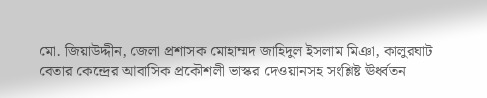মো. জিয়াউদ্দীন, জেলা প্রশাসক মোহাম্মদ জাহিদুল ইসলাম মিঞা, কালুরঘাট বেতার কেন্দ্রের আবাসিক প্রকৌশলী ভাস্কর দেওয়ানসহ সংশ্লিষ্ট ঊর্ধ্বতন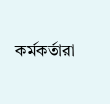কর্মকর্তারা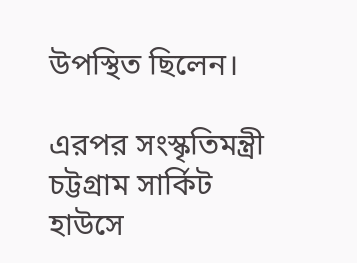উপস্থিত ছিলেন।

এরপর সংস্কৃতিমন্ত্রী চট্টগ্রাম সার্কিট হাউসে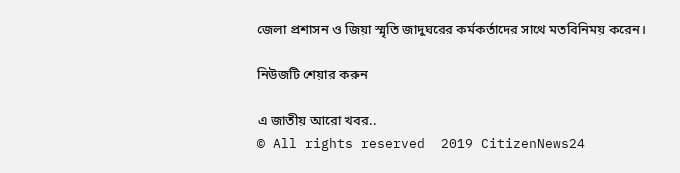জেলা প্রশাসন ও জিয়া স্মৃতি জাদুঘরের কর্মকর্তাদের সাথে মতবিনিময় করেন।

নিউজটি শেয়ার করুন

এ জাতীয় আরো খবর..
© All rights reserved  2019 CitizenNews24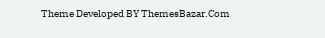Theme Developed BY ThemesBazar.Com